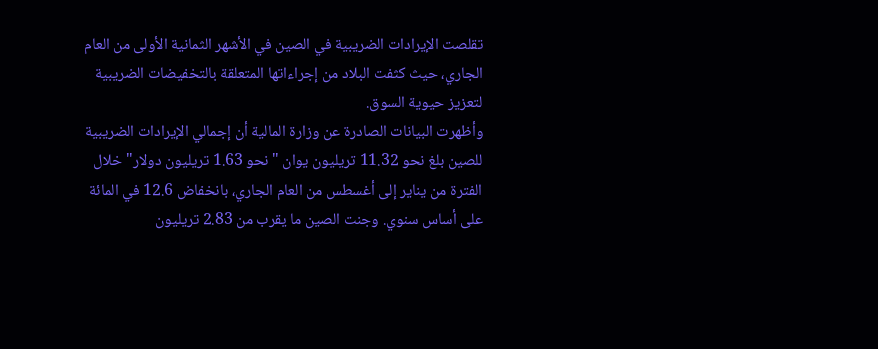تقلصت الإيرادات الضريبية في الصين في الأشهر الثمانية الأولى من العام الجاري، حيث كثفت البلاد من إجراءاتها المتعلقة بالتخفيضات الضريبية لتعزيز حيوية السوق.
وأظهرت البيانات الصادرة عن وزارة المالية أن إجمالي الإيرادات الضريبية للصين بلغ نحو 11.32 تريليون يوان "نحو 1.63 تريليون دولار" خلال الفترة من يناير إلى أغسطس من العام الجاري، بانخفاض 12.6 في المائة على أساس سنوي. وجنت الصين ما يقرب من 2.83 تريليون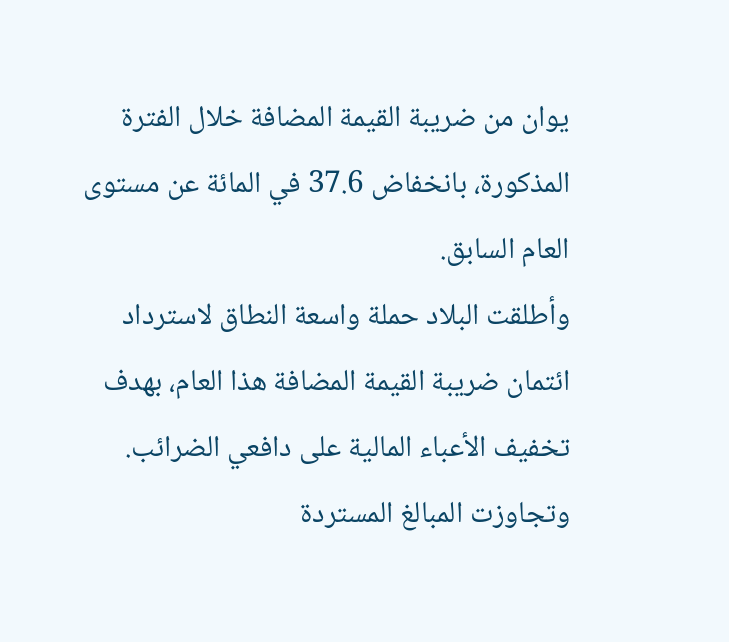يوان من ضريبة القيمة المضافة خلال الفترة المذكورة، بانخفاض 37.6 في المائة عن مستوى العام السابق.
وأطلقت البلاد حملة واسعة النطاق لاسترداد ائتمان ضريبة القيمة المضافة هذا العام، بهدف تخفيف الأعباء المالية على دافعي الضرائب.
وتجاوزت المبالغ المستردة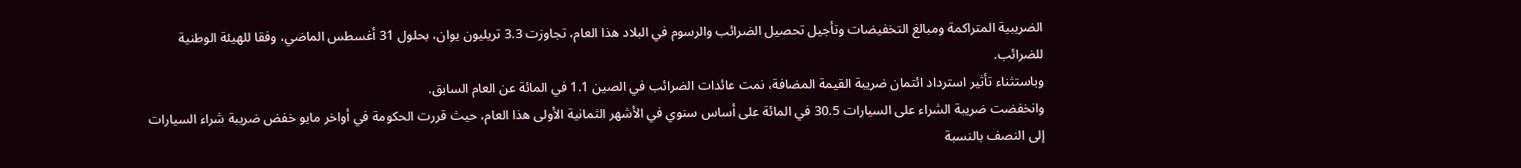الضريبية المتراكمة ومبالغ التخفيضات وتأجيل تحصيل الضرائب والرسوم في البلاد هذا العام، تجاوزت 3.3 تريليون يوان، بحلول 31 أغسطس الماضي، وفقا للهيئة الوطنية للضرائب.
وباستثناء تأثير استرداد ائتمان ضريبة القيمة المضافة، نمت عائدات الضرائب في الصين 1.1 في المائة عن العام السابق.
وانخفضت ضريبة الشراء على السيارات 30.5 في المائة على أساس سنوي في الأشهر الثمانية الأولى هذا العام، حيث قررت الحكومة في أواخر مايو خفض ضريبة شراء السيارات إلى النصف بالنسبة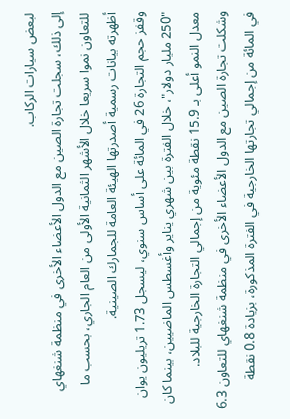لبعض سيارات الركاب.
إلى ذلك، سجلت تجارة الصين مع الدول الأعضاء الأخرى في منظمة شنغهاي للتعاون نموا سريعا خلال الأشهر الثمانية الأولى من العام الجاري، بحسب ما أظهرته بيانات رسمية أصدرتها الهيئة العامة للجمارك الصينية.
وقفز حجم التجارة 26 في المائة على أساس سنوي، ليسجل 1.73 تريليون يوان "250 مليار دولار"، خلال الفترة بين شهري يناير وأغسطس الماضيين، بينما كان معدل النمو أعلى بـ 15.9 نقطة مئوية من إجمالي التجارة الخارجية للبلاد.
وشكلت تجارة الصين مع الدول الأعضاء الأخرى في منظمة شنغهاي للتعاون 6.3 في المائة من إجمالي تجارتها الخارجية في الفترة المذكورة، بزيادة 0.8 نقطة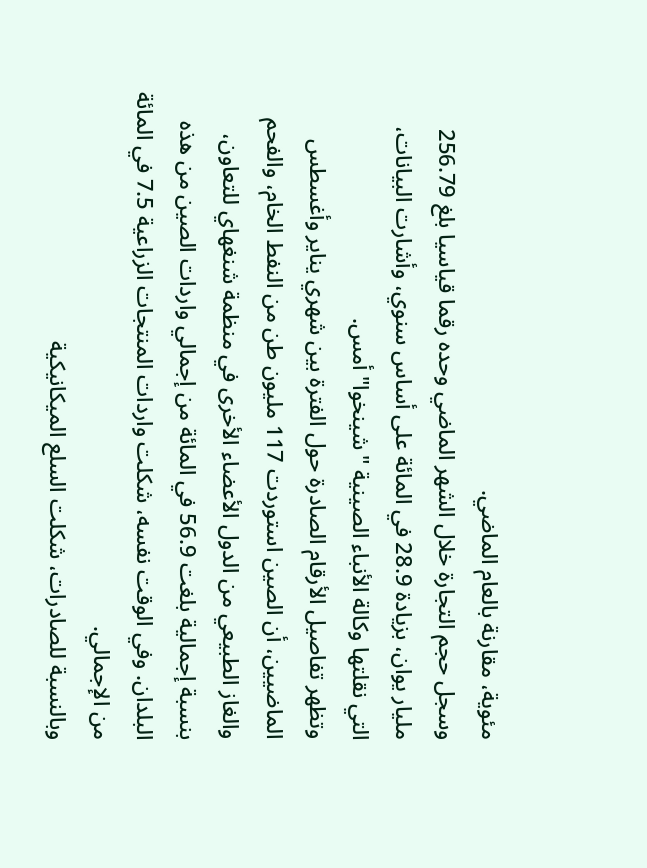مئوية، مقارنة بالعام الماضي.
وسجل حجم التجارة خلال الشهر الماضي وحده رقما قياسيا بلغ 256.79 مليار يوان، بزيادة 28.9 في المائة على أساس سنوي، وأشارت البيانات، التي نقلتها وكالة الأنباء الصينية "شينخوا" أمس.
وتظهر تفاصيل الأرقام الصادرة حول الفترة بين شهري يناير وأغسطس الماضيين، أن الصين استوردت 117 مليون طن من النفط الخام، والفحم والغاز الطبيعي من الدول الأعضاء الأخرى في منظمة شنغهاي للتعاون، بنسبة إجمالية بلغت 56.9 في المائة من إجمالي واردات الصين من هذه البلدان. وفي الوقت نفسه، شكلت واردات المنتجات الزراعية 7.5 في المائة من الإجمالي.
وبالنسبة للصادرات، شكلت السلع الميكانيكية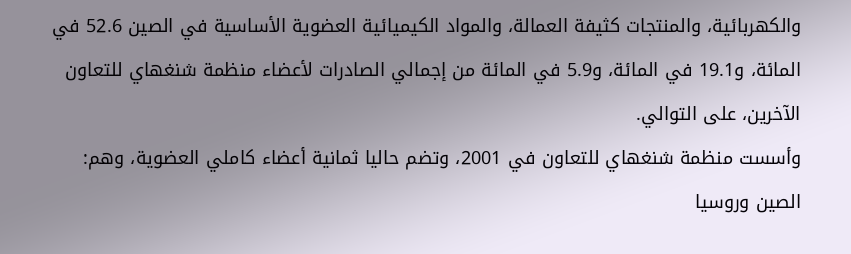والكهربائية، والمنتجات كثيفة العمالة، والمواد الكيميائية العضوية الأساسية في الصين 52.6 في المائة، و19.1 في المائة، و5.9 في المائة من إجمالي الصادرات لأعضاء منظمة شنغهاي للتعاون الآخرين، على التوالي.
وأسست منظمة شنغهاي للتعاون في 2001، وتضم حاليا ثمانية أعضاء كاملي العضوية، وهم: الصين وروسيا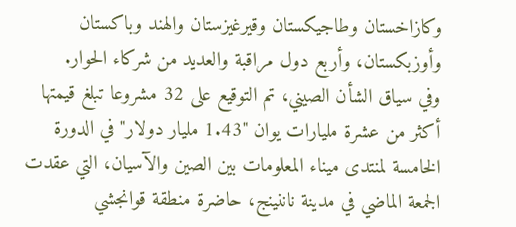وكازاخستان وطاجيكستان وقيرغيزستان والهند وباكستان وأوزبكستان، وأربع دول مراقبة والعديد من شركاء الحوار.
وفي سياق الشأن الصيني، تم التوقيع على 32 مشروعا تبلغ قيمتها أكثر من عشرة مليارات يوان "1.43 مليار دولار" في الدورة الخامسة لمنتدى ميناء المعلومات بين الصين والآسيان، التي عقدت الجمعة الماضي في مدينة ناننينج، حاضرة منطقة قوانجشي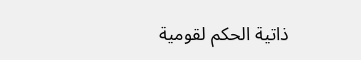ذاتية الحكم لقومية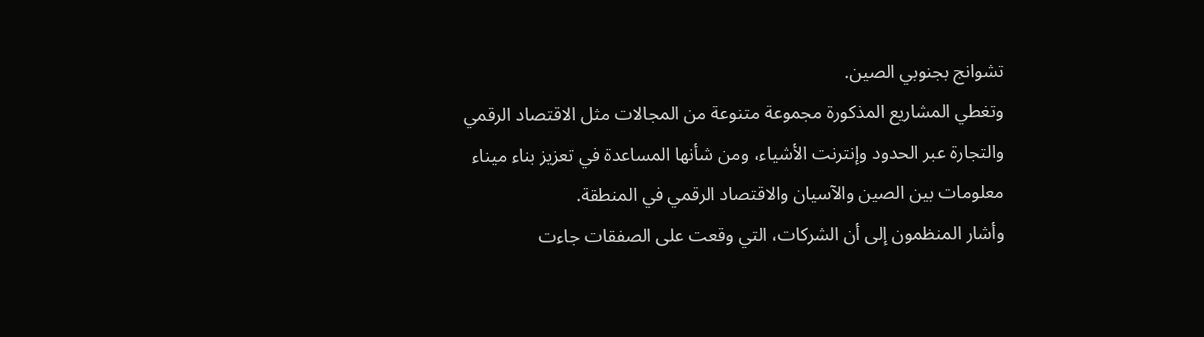تشوانج بجنوبي الصين.
وتغطي المشاريع المذكورة مجموعة متنوعة من المجالات مثل الاقتصاد الرقمي والتجارة عبر الحدود وإنترنت الأشياء، ومن شأنها المساعدة في تعزيز بناء ميناء معلومات بين الصين والآسيان والاقتصاد الرقمي في المنطقة.
وأشار المنظمون إلى أن الشركات، التي وقعت على الصفقات جاءت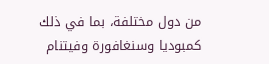من دول مختلفة، بما في ذلك كمبوديا وسنغافورة وفيتنام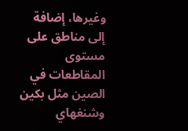وغيرها، إضافة إلى مناطق على مستوى المقاطعات في الصين مثل بكين وشنغهاي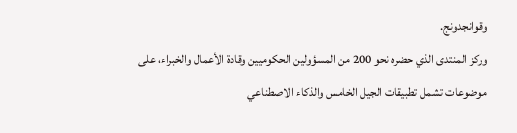وقوانجدونج.
وركز المنتدى الذي حضره نحو 200 من المسؤولين الحكوميين وقادة الأعمال والخبراء، على موضوعات تشمل تطبيقات الجيل الخامس والذكاء الاصطناعي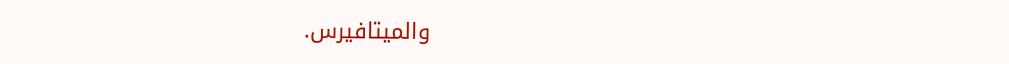والميتافيرس.